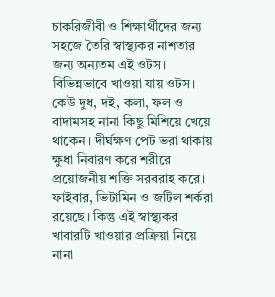চাকরিজীবী ও শিক্ষার্থীদের জন্য সহজে তৈরি স্বাস্থ্যকর নাশতার জন্য অন্যতম এই ওটস। বিভিন্নভাবে খাওয়া যায় ওটস। কেউ দুধ, দই, কলা, ফল ও বাদামসহ নানা কিছু মিশিয়ে খেয়ে থাকেন। দীর্ঘক্ষণ পেট ভরা থাকায় ক্ষুধা নিবারণ করে শরীরে প্রয়োজনীয় শক্তি সরবরাহ করে।
ফাইবার, ভিটামিন ও জটিল শর্করা রয়েছে। কিন্তু এই স্বাস্থ্যকর খাবারটি খাওয়ার প্রক্রিয়া নিয়ে নানা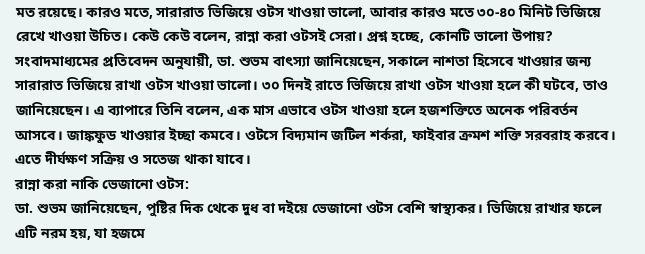মত রয়েছে। কারও মতে, সারারাত ভিজিয়ে ওটস খাওয়া ভালো, আবার কারও মতে ৩০-৪০ মিনিট ভিজিয়ে রেখে খাওয়া উচিত। কেউ কেউ বলেন, রান্না করা ওটসই সেরা। প্রশ্ন হচ্ছে, কোনটি ভালো উপায়?
সংবাদমাধ্যমের প্রতিবেদন অনুযায়ী, ডা. শুভম বাৎস্যা জানিয়েছেন, সকালে নাশতা হিসেবে খাওয়ার জন্য সারারাত ভিজিয়ে রাখা ওটস খাওয়া ভালো। ৩০ দিনই রাতে ভিজিয়ে রাখা ওটস খাওয়া হলে কী ঘটবে, তাও জানিয়েছেন। এ ব্যাপারে তিনি বলেন, এক মাস এভাবে ওটস খাওয়া হলে হজশক্তিতে অনেক পরিবর্তন আসবে। জাঙ্কফুড খাওয়ার ইচ্ছা কমবে। ওটসে বিদ্যমান জটিল শর্করা, ফাইবার ক্রমশ শক্তি সরবরাহ করবে। এতে দীর্ঘক্ষণ সক্রিয় ও সতেজ থাকা যাবে।
রান্না করা নাকি ভেজানো ওটস:
ডা. শুভম জানিয়েছেন, পুষ্টির দিক থেকে দুধ বা দইয়ে ভেজানো ওটস বেশি স্বাস্থ্যকর। ভিজিয়ে রাখার ফলে এটি নরম হয়, যা হজমে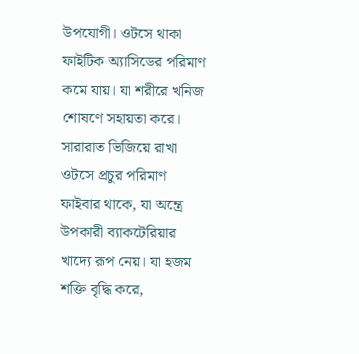উপযোগী। ওটসে থাকা ফাইটিক অ্যাসিডের পরিমাণ কমে যায়। যা শরীরে খনিজ শোষণে সহায়তা করে।
সারারাত ভিজিয়ে রাখা ওটসে প্রচুর পরিমাণ ফাইবার থাকে, যা অন্ত্রে উপকারী ব্যাকটেরিয়ার খাদ্যে রূপ নেয়। যা হজম শক্তি বৃদ্ধি করে,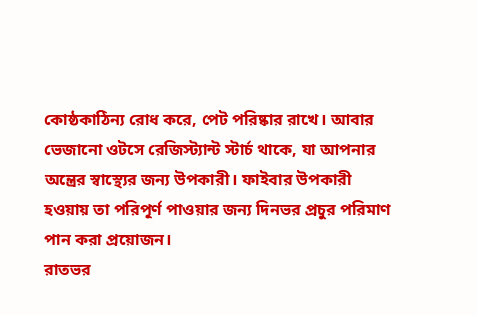কোষ্ঠকাঠিন্য রোধ করে, পেট পরিষ্কার রাখে। আবার ভেজানো ওটসে রেজিস্ট্যান্ট স্টার্চ থাকে, যা আপনার অন্ত্রের স্বাস্থ্যের জন্য উপকারী। ফাইবার উপকারী হওয়ায় তা পরিপূর্ণ পাওয়ার জন্য দিনভর প্রচুর পরিমাণ পান করা প্রয়োজন।
রাতভর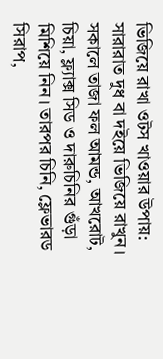ভিজিয়ে রাখা ওটস খাওয়ার উপায়:
সারারাত দুধ বা দইয়ে ভিজিয়ে রাখুন। সকালে তাজা ফল আমন্ড, আখরোট, চিয়া, ফ্ল্যাক্স সিড ও দারুচিনির গুঁড়া মিশিয়ে নিন। তারপর চিনি, ফ্লেভারড সিরাপ,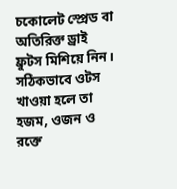চকোলেট স্প্রেড বা অতিরিক্ত ড্রাই ফ্রুটস মিশিয়ে নিন। সঠিকভাবে ওটস খাওয়া হলে তা হজম, ওজন ও রক্তে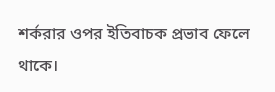শর্করার ওপর ইতিবাচক প্রভাব ফেলে থাকে।